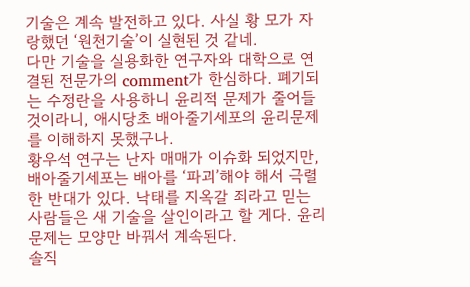기술은 계속 발전하고 있다. 사실 황 모가 자랑했던 ‘원천기술’이 실현된 것 같네.
다만 기술을 실용화한 연구자와 대학으로 연결된 전문가의 comment가 한심하다. 폐기되는 수정란을 사용하니 윤리적 문제가 줄어들 것이라니, 애시당초 배아줄기세포의 윤리문제를 이해하지 못했구나.
황우석 연구는 난자 매매가 이슈화 되었지만, 배아줄기세포는 배아를 ‘파괴’해야 해서 극렬한 반대가 있다. 낙태를 지옥갈 죄라고 믿는 사람들은 새 기술을 살인이라고 할 게다. 윤리문제는 모양만 바꿔서 계속된다.
솔직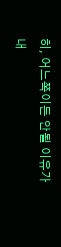히, 어느쪽이든 안될 이유가 내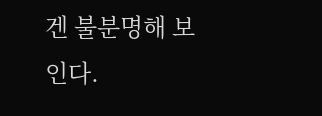겐 불분명해 보인다.